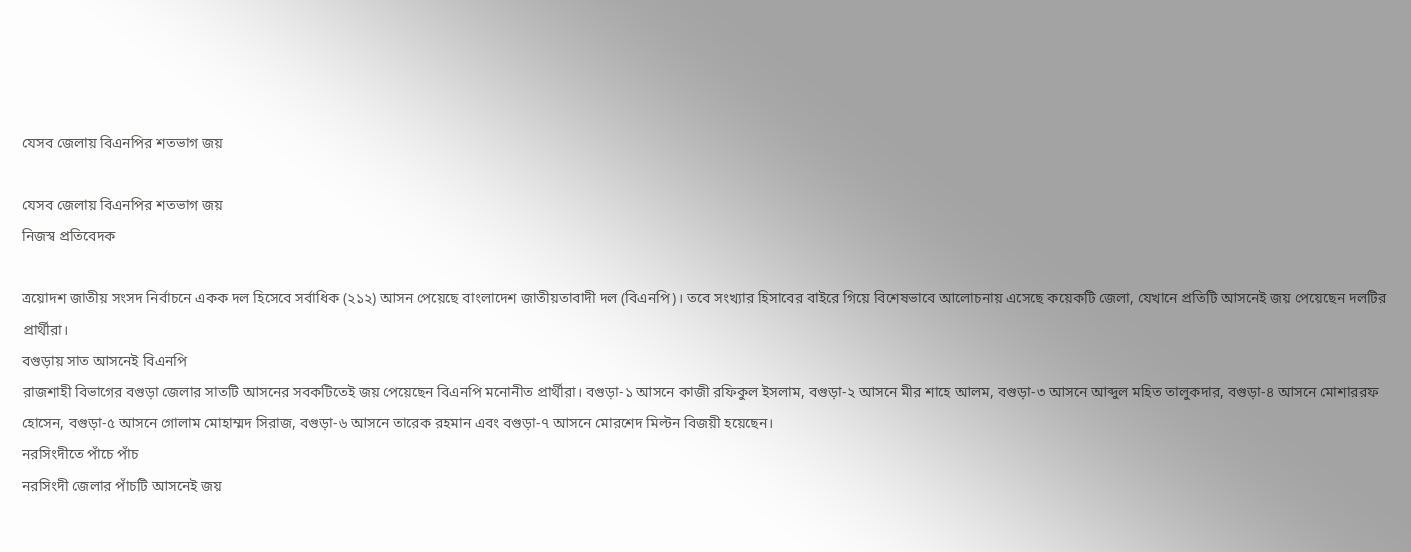যেসব জেলায় বিএনপির শতভাগ জয়

যেসব জেলায় বিএনপির শতভাগ জয়
নিজস্ব প্রতিবেদক

ত্রয়োদশ জাতীয় সংসদ নির্বাচনে একক দল হিসেবে সর্বাধিক (২১২) আসন পেয়েছে বাংলাদেশ জাতীয়তাবাদী দল (বিএনপি)। তবে সংখ্যার হিসাবের বাইরে গিয়ে বিশেষভাবে আলোচনায় এসেছে কয়েকটি জেলা, যেখানে প্রতিটি আসনেই জয় পেয়েছেন দলটির প্রার্থীরা।
বগুড়ায় সাত আসনেই বিএনপি
রাজশাহী বিভাগের বগুড়া জেলার সাতটি আসনের সবকটিতেই জয় পেয়েছেন বিএনপি মনোনীত প্রার্থীরা। বগুড়া-১ আসনে কাজী রফিকুল ইসলাম, বগুড়া-২ আসনে মীর শাহে আলম, বগুড়া-৩ আসনে আব্দুল মহিত তালুকদার, বগুড়া-৪ আসনে মোশাররফ হোসেন, বগুড়া-৫ আসনে গোলাম মোহাম্মদ সিরাজ, বগুড়া-৬ আসনে তারেক রহমান এবং বগুড়া-৭ আসনে মোরশেদ মিল্টন বিজয়ী হয়েছেন।
নরসিংদীতে পাঁচে পাঁচ
নরসিংদী জেলার পাঁচটি আসনেই জয়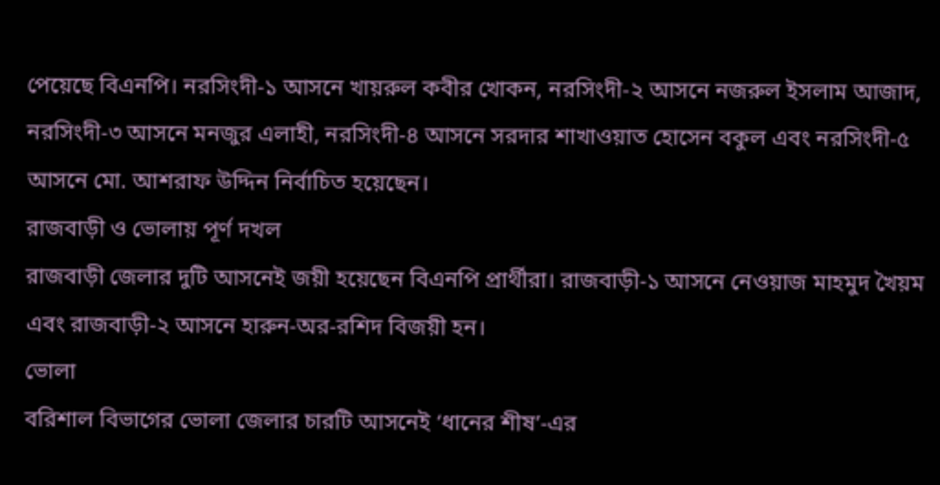পেয়েছে বিএনপি। নরসিংদী-১ আসনে খায়রুল কবীর খোকন, নরসিংদী-২ আসনে নজরুল ইসলাম আজাদ, নরসিংদী-৩ আসনে মনজুর এলাহী, নরসিংদী-৪ আসনে সরদার শাখাওয়াত হোসেন বকুল এবং নরসিংদী-৫ আসনে মো. আশরাফ উদ্দিন নির্বাচিত হয়েছেন।
রাজবাড়ী ও ভোলায় পূর্ণ দখল
রাজবাড়ী জেলার দুটি আসনেই জয়ী হয়েছেন বিএনপি প্রার্থীরা। রাজবাড়ী-১ আসনে নেওয়াজ মাহমুদ খৈয়ম এবং রাজবাড়ী-২ আসনে হারুন-অর-রশিদ বিজয়ী হন।
ভোলা
বরিশাল বিভাগের ভোলা জেলার চারটি আসনেই ‘ধানের শীষ’-এর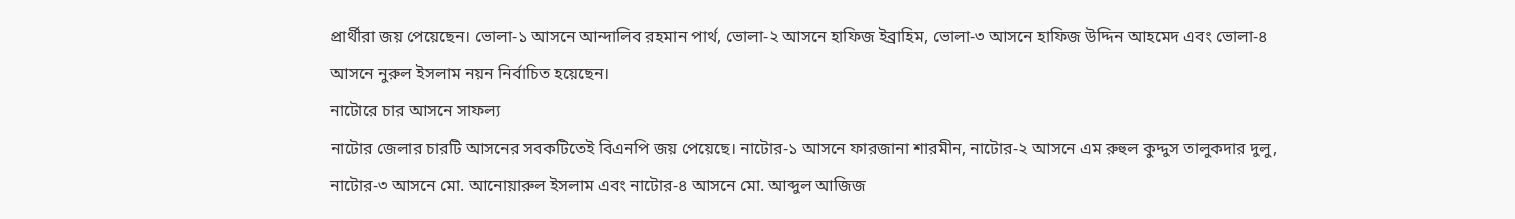প্রার্থীরা জয় পেয়েছেন। ভোলা-১ আসনে আন্দালিব রহমান পার্থ, ভোলা-২ আসনে হাফিজ ইব্রাহিম, ভোলা-৩ আসনে হাফিজ উদ্দিন আহমেদ এবং ভোলা-৪ আসনে নুরুল ইসলাম নয়ন নির্বাচিত হয়েছেন।
নাটোরে চার আসনে সাফল্য
নাটোর জেলার চারটি আসনের সবকটিতেই বিএনপি জয় পেয়েছে। নাটোর-১ আসনে ফারজানা শারমীন, নাটোর-২ আসনে এম রুহুল কুদ্দুস তালুকদার দুলু, নাটোর-৩ আসনে মো. আনোয়ারুল ইসলাম এবং নাটোর-৪ আসনে মো. আব্দুল আজিজ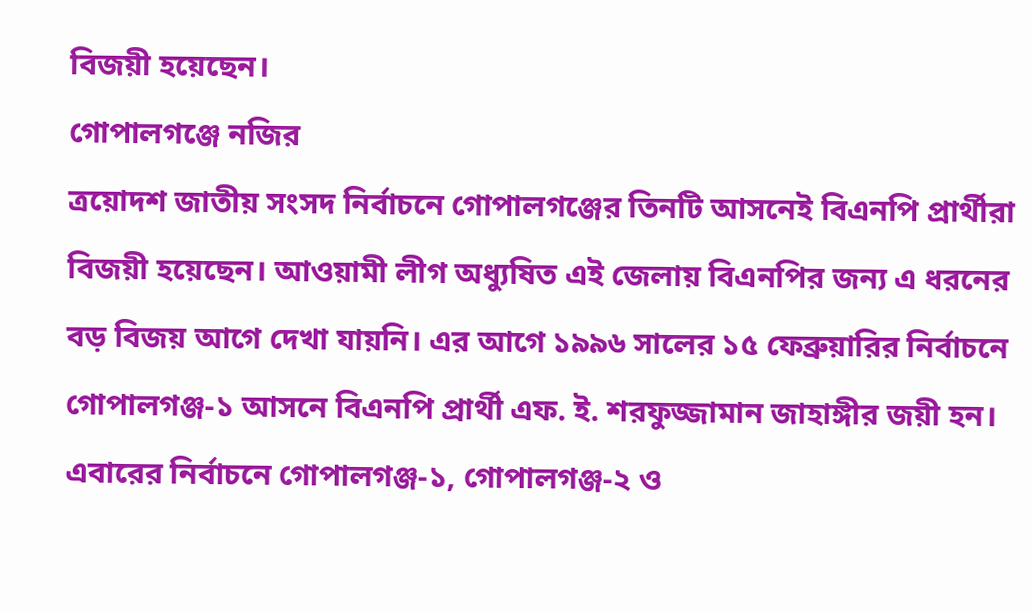বিজয়ী হয়েছেন।
গোপালগঞ্জে নজির
ত্রয়োদশ জাতীয় সংসদ নির্বাচনে গোপালগঞ্জের তিনটি আসনেই বিএনপি প্রার্থীরা বিজয়ী হয়েছেন। আওয়ামী লীগ অধ্যুষিত এই জেলায় বিএনপির জন্য এ ধরনের বড় বিজয় আগে দেখা যায়নি। এর আগে ১৯৯৬ সালের ১৫ ফেব্রুয়ারির নির্বাচনে গোপালগঞ্জ-১ আসনে বিএনপি প্রার্থী এফ. ই. শরফুজ্জামান জাহাঙ্গীর জয়ী হন।
এবারের নির্বাচনে গোপালগঞ্জ-১, গোপালগঞ্জ-২ ও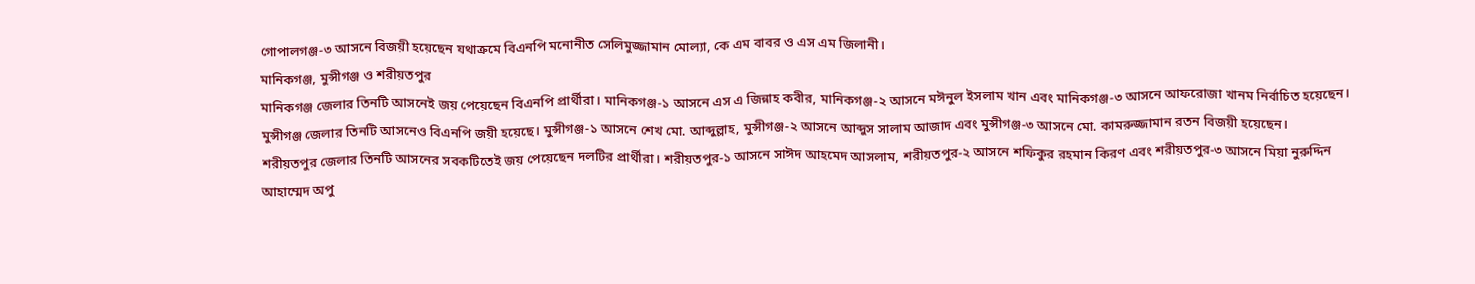গোপালগঞ্জ-৩ আসনে বিজয়ী হয়েছেন যথাক্রমে বিএনপি মনোনীত সেলিমুজ্জামান মোল্যা, কে এম বাবর ও এস এম জিলানী।
মানিকগঞ্জ, মুন্সীগঞ্জ ও শরীয়তপুর
মানিকগঞ্জ জেলার তিনটি আসনেই জয় পেয়েছেন বিএনপি প্রার্থীরা। মানিকগঞ্জ-১ আসনে এস এ জিন্নাহ কবীর, মানিকগঞ্জ-২ আসনে মঈনুল ইসলাম খান এবং মানিকগঞ্জ-৩ আসনে আফরোজা খানম নির্বাচিত হয়েছেন।
মুন্সীগঞ্জ জেলার তিনটি আসনেও বিএনপি জয়ী হয়েছে। মুন্সীগঞ্জ-১ আসনে শেখ মো. আব্দুল্লাহ, মুন্সীগঞ্জ-২ আসনে আব্দুস সালাম আজাদ এবং মুন্সীগঞ্জ-৩ আসনে মো. কামরুজ্জামান রতন বিজয়ী হয়েছেন।
শরীয়তপুর জেলার তিনটি আসনের সবকটিতেই জয় পেয়েছেন দলটির প্রার্থীরা। শরীয়তপুর-১ আসনে সাঈদ আহমেদ আসলাম, শরীয়তপুর-২ আসনে শফিকুর রহমান কিরণ এবং শরীয়তপুর-৩ আসনে মিয়া নুরুদ্দিন আহাম্মেদ অপু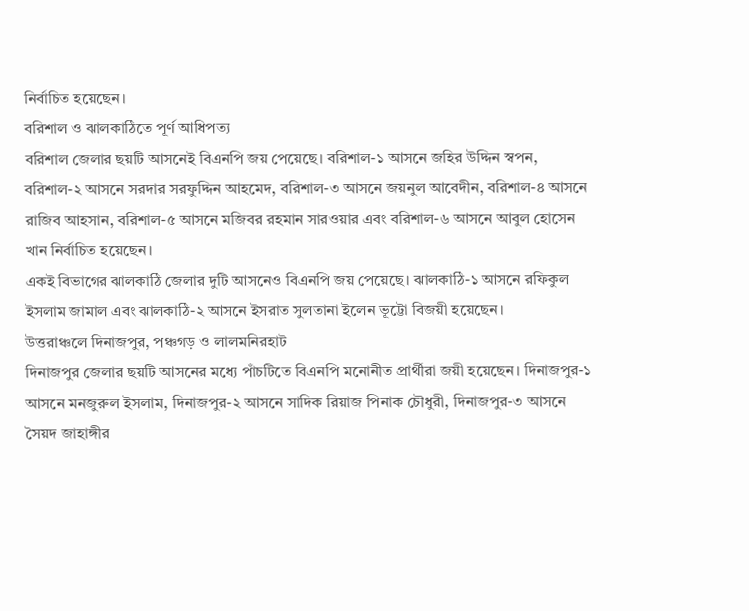নির্বাচিত হয়েছেন।
বরিশাল ও ঝালকাঠিতে পূর্ণ আধিপত্য
বরিশাল জেলার ছয়টি আসনেই বিএনপি জয় পেয়েছে। বরিশাল-১ আসনে জহির উদ্দিন স্বপন, বরিশাল-২ আসনে সরদার সরফুদ্দিন আহমেদ, বরিশাল-৩ আসনে জয়নুল আবেদীন, বরিশাল-৪ আসনে রাজিব আহসান, বরিশাল-৫ আসনে মজিবর রহমান সারওয়ার এবং বরিশাল-৬ আসনে আবুল হোসেন খান নির্বাচিত হয়েছেন।
একই বিভাগের ঝালকাঠি জেলার দুটি আসনেও বিএনপি জয় পেয়েছে। ঝালকাঠি-১ আসনে রফিকুল ইসলাম জামাল এবং ঝালকাঠি-২ আসনে ইসরাত সুলতানা ইলেন ভূট্টো বিজয়ী হয়েছেন।
উত্তরাঞ্চলে দিনাজপুর, পঞ্চগড় ও লালমনিরহাট
দিনাজপুর জেলার ছয়টি আসনের মধ্যে পাঁচটিতে বিএনপি মনোনীত প্রার্থীরা জয়ী হয়েছেন। দিনাজপুর-১ আসনে মনজুরুল ইসলাম, দিনাজপুর-২ আসনে সাদিক রিয়াজ পিনাক চৌধুরী, দিনাজপুর-৩ আসনে সৈয়দ জাহাঙ্গীর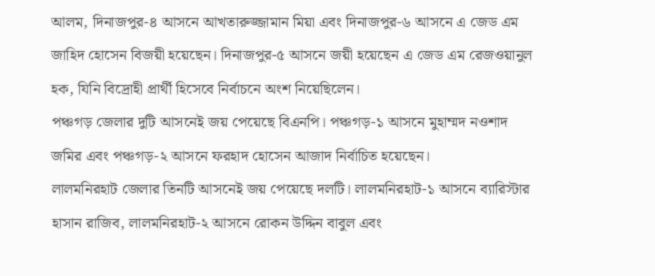আলম, দিনাজপুর-৪ আসনে আখতারুজ্জামান মিয়া এবং দিনাজপুর-৬ আসনে এ জেড এম জাহিদ হোসেন বিজয়ী হয়েছেন। দিনাজপুর-৫ আসনে জয়ী হয়েছেন এ জেড এম রেজওয়ানুল হক, যিনি বিদ্রোহী প্রার্থী হিসেবে নির্বাচনে অংশ নিয়েছিলেন।
পঞ্চগড় জেলার দুটি আসনেই জয় পেয়েছে বিএনপি। পঞ্চগড়-১ আসনে মুহাম্মদ নওশাদ জমির এবং পঞ্চগড়-২ আসনে ফরহাদ হোসেন আজাদ নির্বাচিত হয়েছেন।
লালমনিরহাট জেলার তিনটি আসনেই জয় পেয়েছে দলটি। লালমনিরহাট-১ আসনে ব্যারিস্টার হাসান রাজিব, লালমনিরহাট-২ আসনে রোকন উদ্দিন বাবুল এবং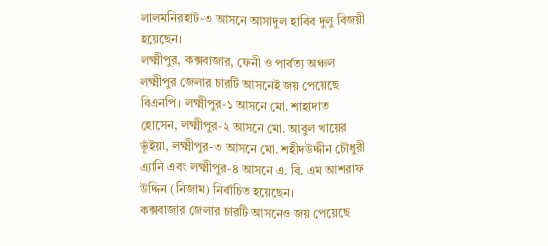লালমনিরহাট-৩ আসনে আসাদুল হাবিব দুলু বিজয়ী হয়েছেন।
লক্ষ্মীপুর, কক্সবাজার, ফেনী ও পার্বত্য অঞ্চল
লক্ষ্মীপুর জেলার চারটি আসনেই জয় পেয়েছে বিএনপি। লক্ষ্মীপুর-১ আসনে মো. শাহাদাত হোসেন, লক্ষ্মীপুর-২ আসনে মো. আবুল খায়ের ভূঁইয়া, লক্ষ্মীপুর-৩ আসনে মো. শহীদউদ্দীন চৌধুরী এ্যানি এবং লক্ষ্মীপুর-৪ আসনে এ. বি. এম আশরাফ উদ্দিন (নিজাম) নির্বাচিত হয়েছেন।
কক্সবাজার জেলার চারটি আসনেও জয় পেয়েছে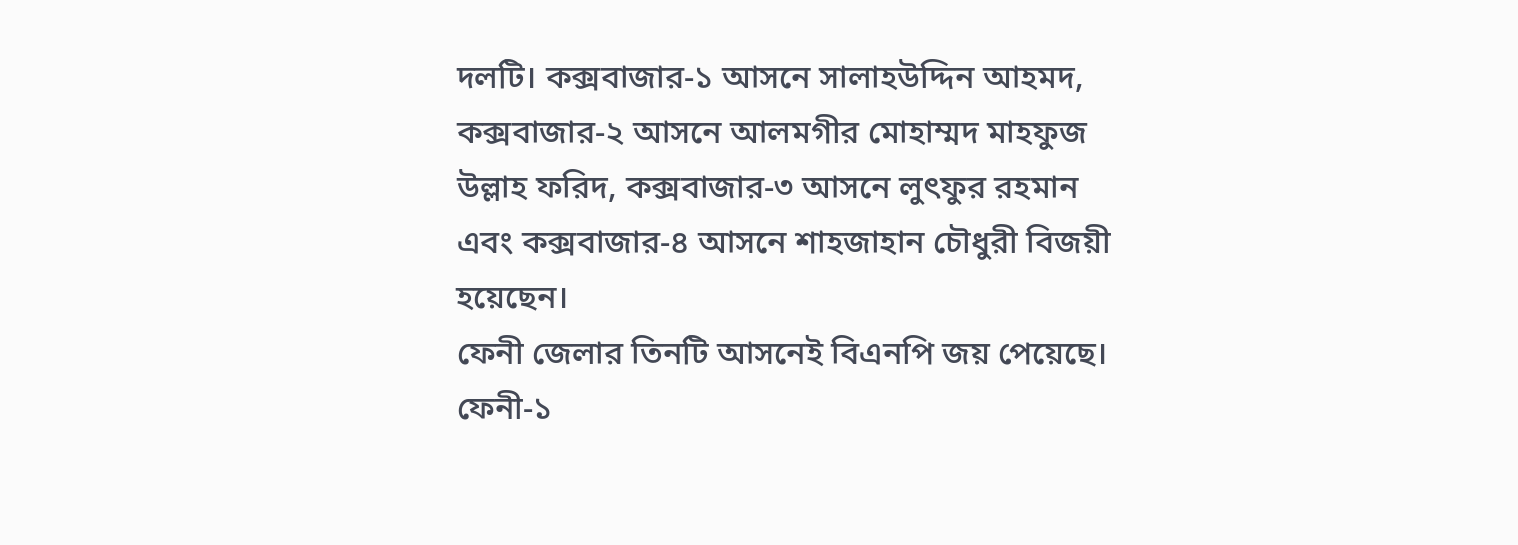দলটি। কক্সবাজার-১ আসনে সালাহউদ্দিন আহমদ, কক্সবাজার-২ আসনে আলমগীর মোহাম্মদ মাহফুজ উল্লাহ ফরিদ, কক্সবাজার-৩ আসনে লুৎফুর রহমান এবং কক্সবাজার-৪ আসনে শাহজাহান চৌধুরী বিজয়ী হয়েছেন।
ফেনী জেলার তিনটি আসনেই বিএনপি জয় পেয়েছে। ফেনী-১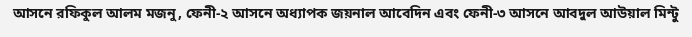আসনে রফিকুল আলম মজনু, ফেনী-২ আসনে অধ্যাপক জয়নাল আবেদিন এবং ফেনী-৩ আসনে আবদুল আউয়াল মিন্টু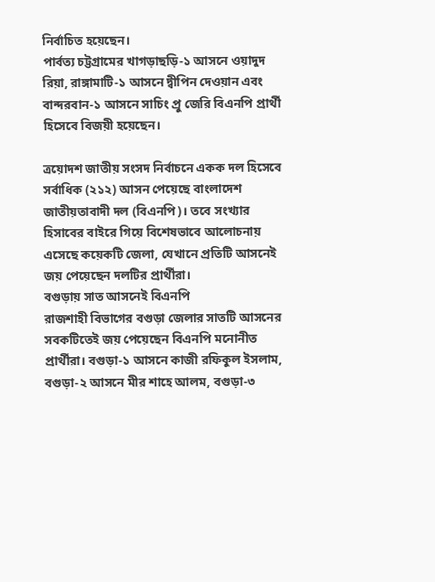নির্বাচিত হয়েছেন।
পার্বত্য চট্টগ্রামের খাগড়াছড়ি-১ আসনে ওয়াদুদ রিয়া, রাঙ্গামাটি-১ আসনে দ্বীপিন দেওয়ান এবং বান্দরবান-১ আসনে সাচিং প্রু জেরি বিএনপি প্রার্থী হিসেবে বিজয়ী হয়েছেন।

ত্রয়োদশ জাতীয় সংসদ নির্বাচনে একক দল হিসেবে সর্বাধিক (২১২) আসন পেয়েছে বাংলাদেশ জাতীয়তাবাদী দল (বিএনপি)। তবে সংখ্যার হিসাবের বাইরে গিয়ে বিশেষভাবে আলোচনায় এসেছে কয়েকটি জেলা, যেখানে প্রতিটি আসনেই জয় পেয়েছেন দলটির প্রার্থীরা।
বগুড়ায় সাত আসনেই বিএনপি
রাজশাহী বিভাগের বগুড়া জেলার সাতটি আসনের সবকটিতেই জয় পেয়েছেন বিএনপি মনোনীত প্রার্থীরা। বগুড়া-১ আসনে কাজী রফিকুল ইসলাম, বগুড়া-২ আসনে মীর শাহে আলম, বগুড়া-৩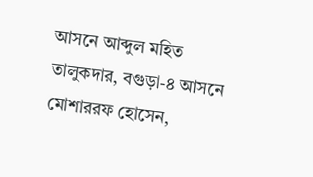আসনে আব্দুল মহিত তালুকদার, বগুড়া-৪ আসনে মোশাররফ হোসেন,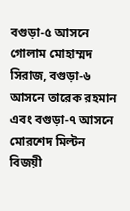বগুড়া-৫ আসনে গোলাম মোহাম্মদ সিরাজ, বগুড়া-৬ আসনে তারেক রহমান এবং বগুড়া-৭ আসনে মোরশেদ মিল্টন বিজয়ী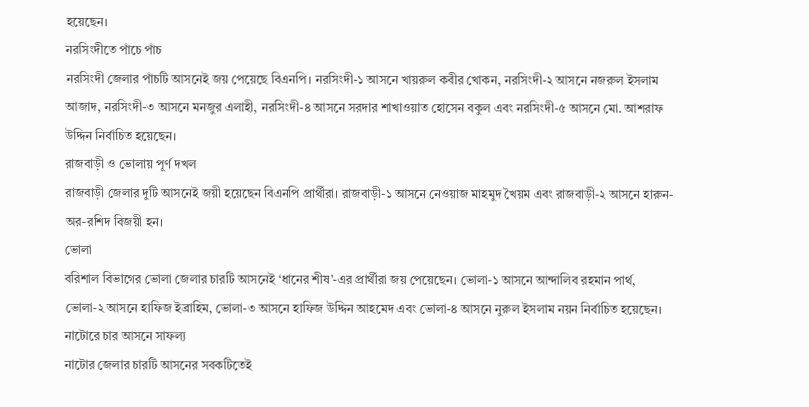হয়েছেন।
নরসিংদীতে পাঁচে পাঁচ
নরসিংদী জেলার পাঁচটি আসনেই জয় পেয়েছে বিএনপি। নরসিংদী-১ আসনে খায়রুল কবীর খোকন, নরসিংদী-২ আসনে নজরুল ইসলাম আজাদ, নরসিংদী-৩ আসনে মনজুর এলাহী, নরসিংদী-৪ আসনে সরদার শাখাওয়াত হোসেন বকুল এবং নরসিংদী-৫ আসনে মো. আশরাফ উদ্দিন নির্বাচিত হয়েছেন।
রাজবাড়ী ও ভোলায় পূর্ণ দখল
রাজবাড়ী জেলার দুটি আসনেই জয়ী হয়েছেন বিএনপি প্রার্থীরা। রাজবাড়ী-১ আসনে নেওয়াজ মাহমুদ খৈয়ম এবং রাজবাড়ী-২ আসনে হারুন-অর-রশিদ বিজয়ী হন।
ভোলা
বরিশাল বিভাগের ভোলা জেলার চারটি আসনেই ‘ধানের শীষ’-এর প্রার্থীরা জয় পেয়েছেন। ভোলা-১ আসনে আন্দালিব রহমান পার্থ, ভোলা-২ আসনে হাফিজ ইব্রাহিম, ভোলা-৩ আসনে হাফিজ উদ্দিন আহমেদ এবং ভোলা-৪ আসনে নুরুল ইসলাম নয়ন নির্বাচিত হয়েছেন।
নাটোরে চার আসনে সাফল্য
নাটোর জেলার চারটি আসনের সবকটিতেই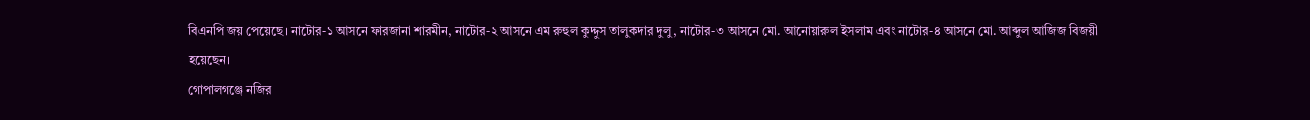বিএনপি জয় পেয়েছে। নাটোর-১ আসনে ফারজানা শারমীন, নাটোর-২ আসনে এম রুহুল কুদ্দুস তালুকদার দুলু, নাটোর-৩ আসনে মো. আনোয়ারুল ইসলাম এবং নাটোর-৪ আসনে মো. আব্দুল আজিজ বিজয়ী হয়েছেন।
গোপালগঞ্জে নজির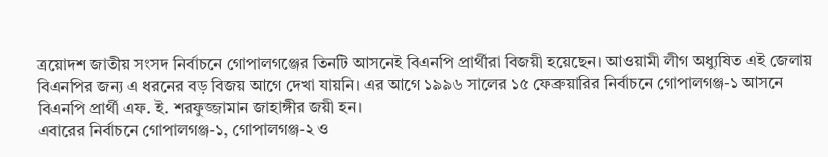ত্রয়োদশ জাতীয় সংসদ নির্বাচনে গোপালগঞ্জের তিনটি আসনেই বিএনপি প্রার্থীরা বিজয়ী হয়েছেন। আওয়ামী লীগ অধ্যুষিত এই জেলায় বিএনপির জন্য এ ধরনের বড় বিজয় আগে দেখা যায়নি। এর আগে ১৯৯৬ সালের ১৫ ফেব্রুয়ারির নির্বাচনে গোপালগঞ্জ-১ আসনে বিএনপি প্রার্থী এফ. ই. শরফুজ্জামান জাহাঙ্গীর জয়ী হন।
এবারের নির্বাচনে গোপালগঞ্জ-১, গোপালগঞ্জ-২ ও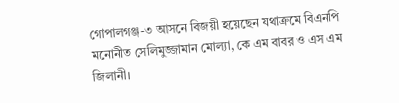গোপালগঞ্জ-৩ আসনে বিজয়ী হয়েছেন যথাক্রমে বিএনপি মনোনীত সেলিমুজ্জামান মোল্যা, কে এম বাবর ও এস এম জিলানী।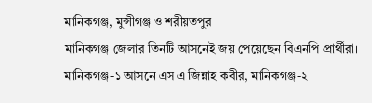মানিকগঞ্জ, মুন্সীগঞ্জ ও শরীয়তপুর
মানিকগঞ্জ জেলার তিনটি আসনেই জয় পেয়েছেন বিএনপি প্রার্থীরা। মানিকগঞ্জ-১ আসনে এস এ জিন্নাহ কবীর, মানিকগঞ্জ-২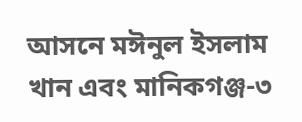আসনে মঈনুল ইসলাম খান এবং মানিকগঞ্জ-৩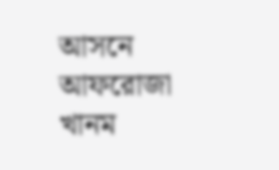আসনে আফরোজা খানম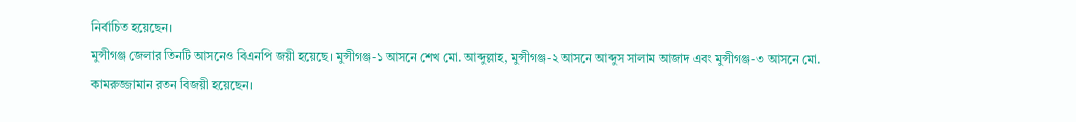নির্বাচিত হয়েছেন।
মুন্সীগঞ্জ জেলার তিনটি আসনেও বিএনপি জয়ী হয়েছে। মুন্সীগঞ্জ-১ আসনে শেখ মো. আব্দুল্লাহ, মুন্সীগঞ্জ-২ আসনে আব্দুস সালাম আজাদ এবং মুন্সীগঞ্জ-৩ আসনে মো. কামরুজ্জামান রতন বিজয়ী হয়েছেন।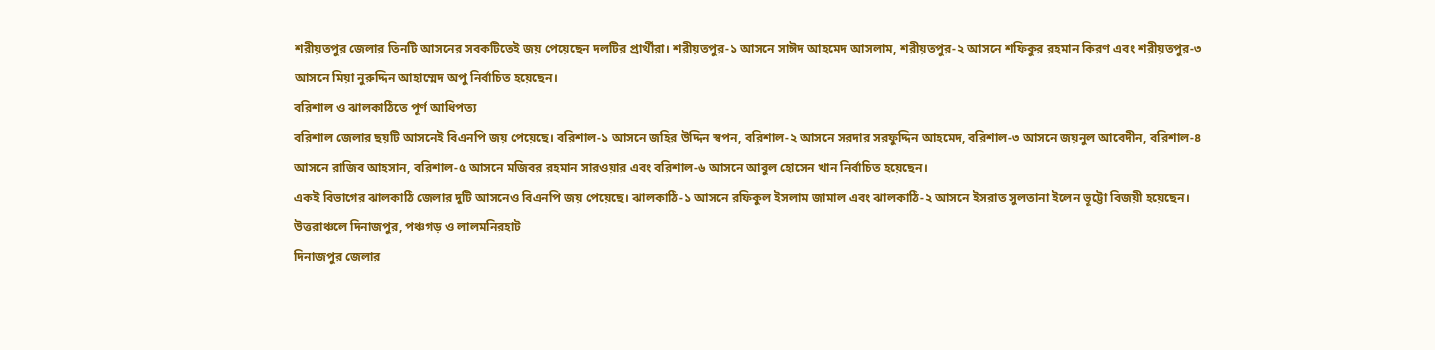শরীয়তপুর জেলার তিনটি আসনের সবকটিতেই জয় পেয়েছেন দলটির প্রার্থীরা। শরীয়তপুর-১ আসনে সাঈদ আহমেদ আসলাম, শরীয়তপুর-২ আসনে শফিকুর রহমান কিরণ এবং শরীয়তপুর-৩ আসনে মিয়া নুরুদ্দিন আহাম্মেদ অপু নির্বাচিত হয়েছেন।
বরিশাল ও ঝালকাঠিতে পূর্ণ আধিপত্য
বরিশাল জেলার ছয়টি আসনেই বিএনপি জয় পেয়েছে। বরিশাল-১ আসনে জহির উদ্দিন স্বপন, বরিশাল-২ আসনে সরদার সরফুদ্দিন আহমেদ, বরিশাল-৩ আসনে জয়নুল আবেদীন, বরিশাল-৪ আসনে রাজিব আহসান, বরিশাল-৫ আসনে মজিবর রহমান সারওয়ার এবং বরিশাল-৬ আসনে আবুল হোসেন খান নির্বাচিত হয়েছেন।
একই বিভাগের ঝালকাঠি জেলার দুটি আসনেও বিএনপি জয় পেয়েছে। ঝালকাঠি-১ আসনে রফিকুল ইসলাম জামাল এবং ঝালকাঠি-২ আসনে ইসরাত সুলতানা ইলেন ভূট্টো বিজয়ী হয়েছেন।
উত্তরাঞ্চলে দিনাজপুর, পঞ্চগড় ও লালমনিরহাট
দিনাজপুর জেলার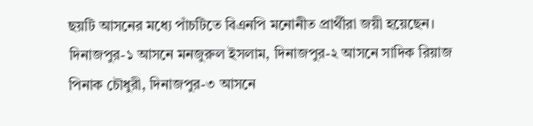ছয়টি আসনের মধ্যে পাঁচটিতে বিএনপি মনোনীত প্রার্থীরা জয়ী হয়েছেন। দিনাজপুর-১ আসনে মনজুরুল ইসলাম, দিনাজপুর-২ আসনে সাদিক রিয়াজ পিনাক চৌধুরী, দিনাজপুর-৩ আসনে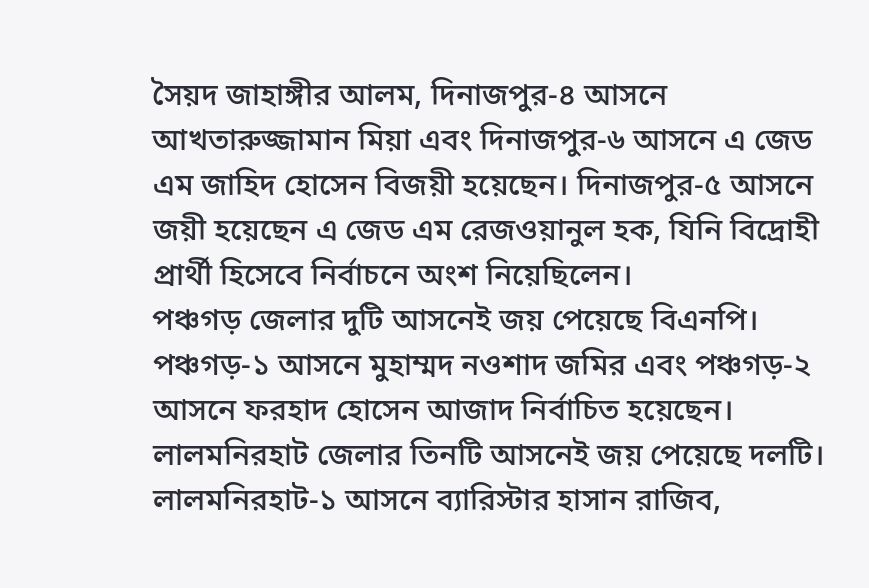সৈয়দ জাহাঙ্গীর আলম, দিনাজপুর-৪ আসনে আখতারুজ্জামান মিয়া এবং দিনাজপুর-৬ আসনে এ জেড এম জাহিদ হোসেন বিজয়ী হয়েছেন। দিনাজপুর-৫ আসনে জয়ী হয়েছেন এ জেড এম রেজওয়ানুল হক, যিনি বিদ্রোহী প্রার্থী হিসেবে নির্বাচনে অংশ নিয়েছিলেন।
পঞ্চগড় জেলার দুটি আসনেই জয় পেয়েছে বিএনপি। পঞ্চগড়-১ আসনে মুহাম্মদ নওশাদ জমির এবং পঞ্চগড়-২ আসনে ফরহাদ হোসেন আজাদ নির্বাচিত হয়েছেন।
লালমনিরহাট জেলার তিনটি আসনেই জয় পেয়েছে দলটি। লালমনিরহাট-১ আসনে ব্যারিস্টার হাসান রাজিব,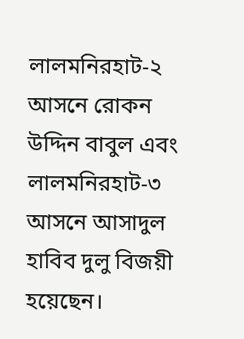লালমনিরহাট-২ আসনে রোকন উদ্দিন বাবুল এবং লালমনিরহাট-৩ আসনে আসাদুল হাবিব দুলু বিজয়ী হয়েছেন।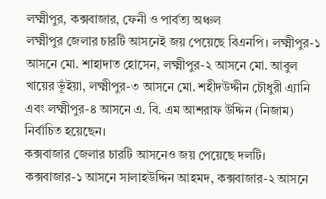লক্ষ্মীপুর, কক্সবাজার, ফেনী ও পার্বত্য অঞ্চল
লক্ষ্মীপুর জেলার চারটি আসনেই জয় পেয়েছে বিএনপি। লক্ষ্মীপুর-১ আসনে মো. শাহাদাত হোসেন, লক্ষ্মীপুর-২ আসনে মো. আবুল খায়ের ভূঁইয়া, লক্ষ্মীপুর-৩ আসনে মো. শহীদউদ্দীন চৌধুরী এ্যানি এবং লক্ষ্মীপুর-৪ আসনে এ. বি. এম আশরাফ উদ্দিন (নিজাম) নির্বাচিত হয়েছেন।
কক্সবাজার জেলার চারটি আসনেও জয় পেয়েছে দলটি। কক্সবাজার-১ আসনে সালাহউদ্দিন আহমদ, কক্সবাজার-২ আসনে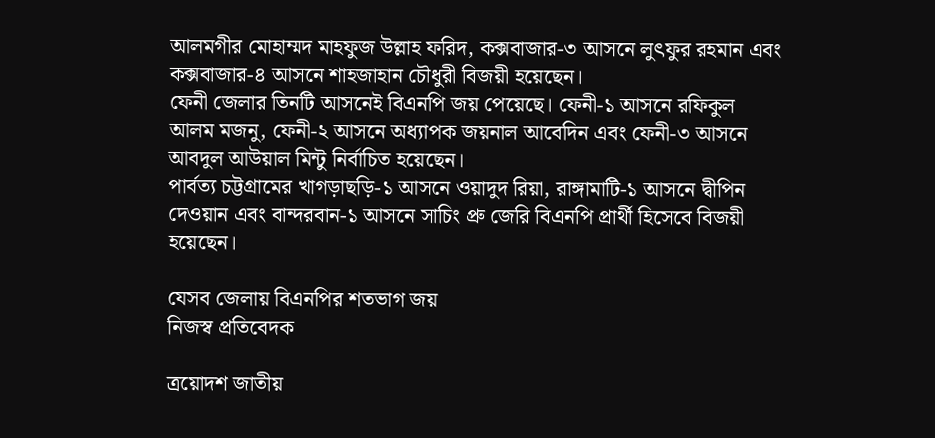আলমগীর মোহাম্মদ মাহফুজ উল্লাহ ফরিদ, কক্সবাজার-৩ আসনে লুৎফুর রহমান এবং কক্সবাজার-৪ আসনে শাহজাহান চৌধুরী বিজয়ী হয়েছেন।
ফেনী জেলার তিনটি আসনেই বিএনপি জয় পেয়েছে। ফেনী-১ আসনে রফিকুল আলম মজনু, ফেনী-২ আসনে অধ্যাপক জয়নাল আবেদিন এবং ফেনী-৩ আসনে আবদুল আউয়াল মিন্টু নির্বাচিত হয়েছেন।
পার্বত্য চট্টগ্রামের খাগড়াছড়ি-১ আসনে ওয়াদুদ রিয়া, রাঙ্গামাটি-১ আসনে দ্বীপিন দেওয়ান এবং বান্দরবান-১ আসনে সাচিং প্রু জেরি বিএনপি প্রার্থী হিসেবে বিজয়ী হয়েছেন।

যেসব জেলায় বিএনপির শতভাগ জয়
নিজস্ব প্রতিবেদক

ত্রয়োদশ জাতীয়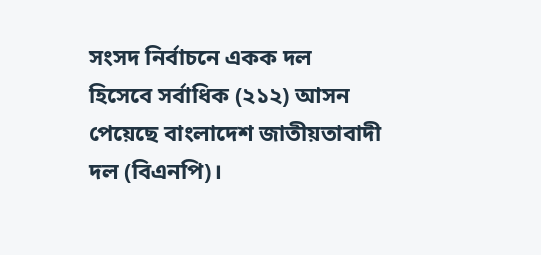সংসদ নির্বাচনে একক দল হিসেবে সর্বাধিক (২১২) আসন পেয়েছে বাংলাদেশ জাতীয়তাবাদী দল (বিএনপি)।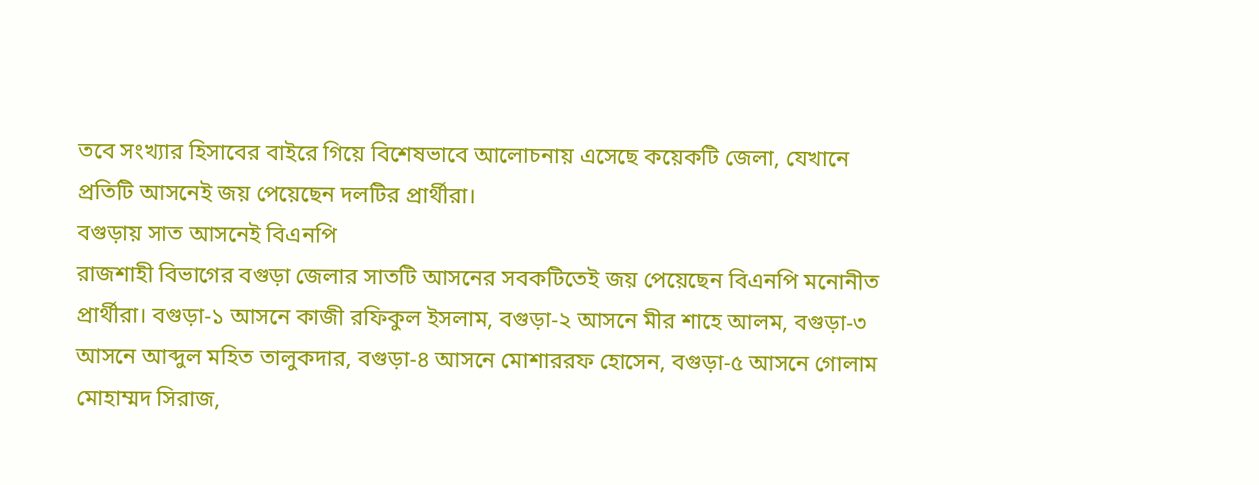তবে সংখ্যার হিসাবের বাইরে গিয়ে বিশেষভাবে আলোচনায় এসেছে কয়েকটি জেলা, যেখানে প্রতিটি আসনেই জয় পেয়েছেন দলটির প্রার্থীরা।
বগুড়ায় সাত আসনেই বিএনপি
রাজশাহী বিভাগের বগুড়া জেলার সাতটি আসনের সবকটিতেই জয় পেয়েছেন বিএনপি মনোনীত প্রার্থীরা। বগুড়া-১ আসনে কাজী রফিকুল ইসলাম, বগুড়া-২ আসনে মীর শাহে আলম, বগুড়া-৩ আসনে আব্দুল মহিত তালুকদার, বগুড়া-৪ আসনে মোশাররফ হোসেন, বগুড়া-৫ আসনে গোলাম মোহাম্মদ সিরাজ,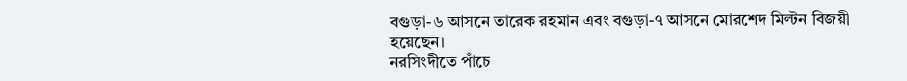বগুড়া-৬ আসনে তারেক রহমান এবং বগুড়া-৭ আসনে মোরশেদ মিল্টন বিজয়ী হয়েছেন।
নরসিংদীতে পাঁচে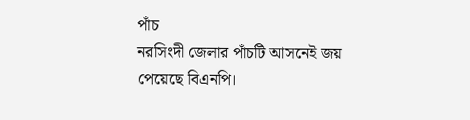পাঁচ
নরসিংদী জেলার পাঁচটি আসনেই জয় পেয়েছে বিএনপি।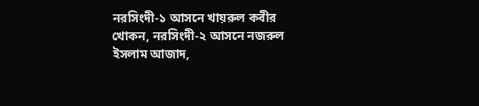নরসিংদী-১ আসনে খায়রুল কবীর খোকন, নরসিংদী-২ আসনে নজরুল ইসলাম আজাদ,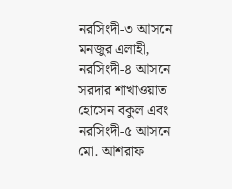নরসিংদী-৩ আসনে মনজুর এলাহী, নরসিংদী-৪ আসনে সরদার শাখাওয়াত হোসেন বকুল এবং নরসিংদী-৫ আসনে মো. আশরাফ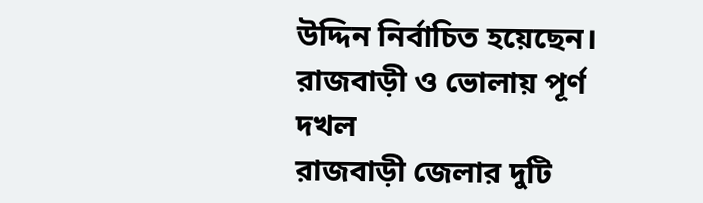উদ্দিন নির্বাচিত হয়েছেন।
রাজবাড়ী ও ভোলায় পূর্ণ দখল
রাজবাড়ী জেলার দুটি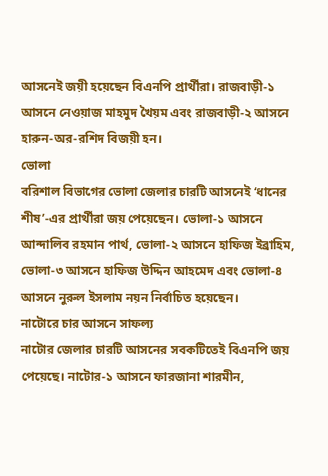আসনেই জয়ী হয়েছেন বিএনপি প্রার্থীরা। রাজবাড়ী-১ আসনে নেওয়াজ মাহমুদ খৈয়ম এবং রাজবাড়ী-২ আসনে হারুন-অর-রশিদ বিজয়ী হন।
ভোলা
বরিশাল বিভাগের ভোলা জেলার চারটি আসনেই ‘ধানের শীষ’-এর প্রার্থীরা জয় পেয়েছেন। ভোলা-১ আসনে আন্দালিব রহমান পার্থ, ভোলা-২ আসনে হাফিজ ইব্রাহিম, ভোলা-৩ আসনে হাফিজ উদ্দিন আহমেদ এবং ভোলা-৪ আসনে নুরুল ইসলাম নয়ন নির্বাচিত হয়েছেন।
নাটোরে চার আসনে সাফল্য
নাটোর জেলার চারটি আসনের সবকটিতেই বিএনপি জয় পেয়েছে। নাটোর-১ আসনে ফারজানা শারমীন,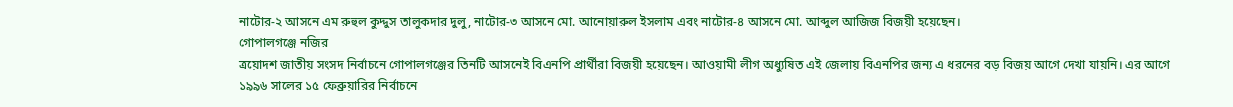নাটোর-২ আসনে এম রুহুল কুদ্দুস তালুকদার দুলু, নাটোর-৩ আসনে মো. আনোয়ারুল ইসলাম এবং নাটোর-৪ আসনে মো. আব্দুল আজিজ বিজয়ী হয়েছেন।
গোপালগঞ্জে নজির
ত্রয়োদশ জাতীয় সংসদ নির্বাচনে গোপালগঞ্জের তিনটি আসনেই বিএনপি প্রার্থীরা বিজয়ী হয়েছেন। আওয়ামী লীগ অধ্যুষিত এই জেলায় বিএনপির জন্য এ ধরনের বড় বিজয় আগে দেখা যায়নি। এর আগে ১৯৯৬ সালের ১৫ ফেব্রুয়ারির নির্বাচনে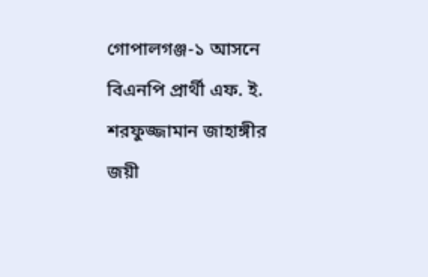গোপালগঞ্জ-১ আসনে বিএনপি প্রার্থী এফ. ই. শরফুজ্জামান জাহাঙ্গীর জয়ী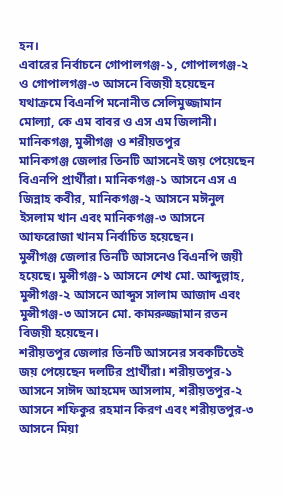হন।
এবারের নির্বাচনে গোপালগঞ্জ-১, গোপালগঞ্জ-২ ও গোপালগঞ্জ-৩ আসনে বিজয়ী হয়েছেন যথাক্রমে বিএনপি মনোনীত সেলিমুজ্জামান মোল্যা, কে এম বাবর ও এস এম জিলানী।
মানিকগঞ্জ, মুন্সীগঞ্জ ও শরীয়তপুর
মানিকগঞ্জ জেলার তিনটি আসনেই জয় পেয়েছেন বিএনপি প্রার্থীরা। মানিকগঞ্জ-১ আসনে এস এ জিন্নাহ কবীর, মানিকগঞ্জ-২ আসনে মঈনুল ইসলাম খান এবং মানিকগঞ্জ-৩ আসনে আফরোজা খানম নির্বাচিত হয়েছেন।
মুন্সীগঞ্জ জেলার তিনটি আসনেও বিএনপি জয়ী হয়েছে। মুন্সীগঞ্জ-১ আসনে শেখ মো. আব্দুল্লাহ, মুন্সীগঞ্জ-২ আসনে আব্দুস সালাম আজাদ এবং মুন্সীগঞ্জ-৩ আসনে মো. কামরুজ্জামান রতন বিজয়ী হয়েছেন।
শরীয়তপুর জেলার তিনটি আসনের সবকটিতেই জয় পেয়েছেন দলটির প্রার্থীরা। শরীয়তপুর-১ আসনে সাঈদ আহমেদ আসলাম, শরীয়তপুর-২ আসনে শফিকুর রহমান কিরণ এবং শরীয়তপুর-৩ আসনে মিয়া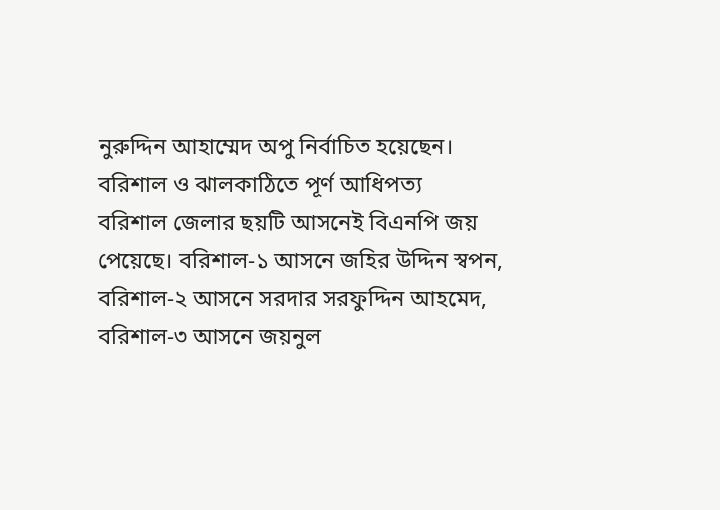নুরুদ্দিন আহাম্মেদ অপু নির্বাচিত হয়েছেন।
বরিশাল ও ঝালকাঠিতে পূর্ণ আধিপত্য
বরিশাল জেলার ছয়টি আসনেই বিএনপি জয় পেয়েছে। বরিশাল-১ আসনে জহির উদ্দিন স্বপন, বরিশাল-২ আসনে সরদার সরফুদ্দিন আহমেদ, বরিশাল-৩ আসনে জয়নুল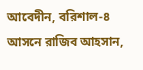আবেদীন, বরিশাল-৪ আসনে রাজিব আহসান,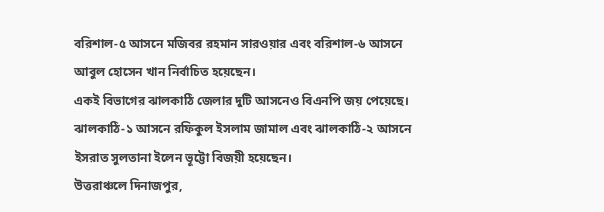বরিশাল-৫ আসনে মজিবর রহমান সারওয়ার এবং বরিশাল-৬ আসনে আবুল হোসেন খান নির্বাচিত হয়েছেন।
একই বিভাগের ঝালকাঠি জেলার দুটি আসনেও বিএনপি জয় পেয়েছে। ঝালকাঠি-১ আসনে রফিকুল ইসলাম জামাল এবং ঝালকাঠি-২ আসনে ইসরাত সুলতানা ইলেন ভূট্টো বিজয়ী হয়েছেন।
উত্তরাঞ্চলে দিনাজপুর,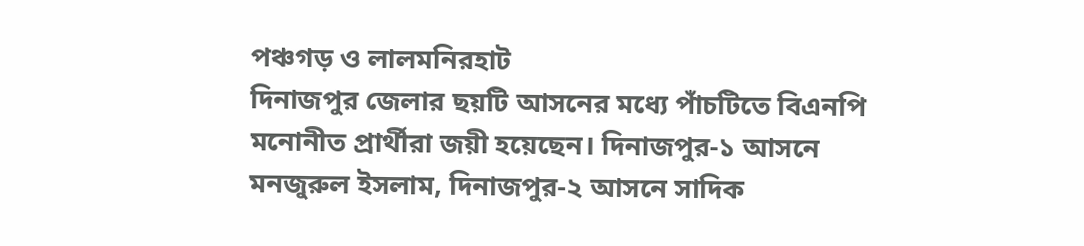পঞ্চগড় ও লালমনিরহাট
দিনাজপুর জেলার ছয়টি আসনের মধ্যে পাঁচটিতে বিএনপি মনোনীত প্রার্থীরা জয়ী হয়েছেন। দিনাজপুর-১ আসনে মনজুরুল ইসলাম, দিনাজপুর-২ আসনে সাদিক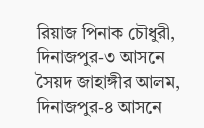রিয়াজ পিনাক চৌধুরী, দিনাজপুর-৩ আসনে সৈয়দ জাহাঙ্গীর আলম, দিনাজপুর-৪ আসনে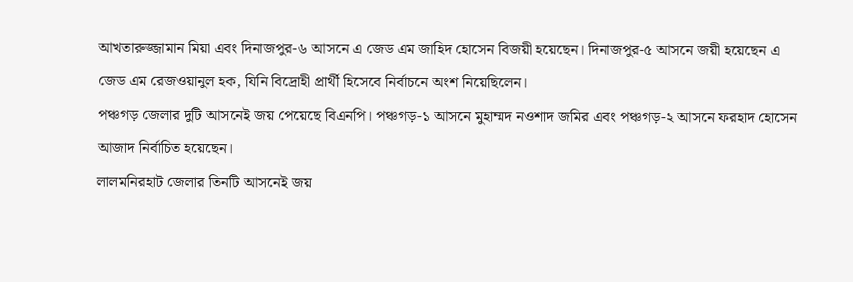আখতারুজ্জামান মিয়া এবং দিনাজপুর-৬ আসনে এ জেড এম জাহিদ হোসেন বিজয়ী হয়েছেন। দিনাজপুর-৫ আসনে জয়ী হয়েছেন এ জেড এম রেজওয়ানুল হক, যিনি বিদ্রোহী প্রার্থী হিসেবে নির্বাচনে অংশ নিয়েছিলেন।
পঞ্চগড় জেলার দুটি আসনেই জয় পেয়েছে বিএনপি। পঞ্চগড়-১ আসনে মুহাম্মদ নওশাদ জমির এবং পঞ্চগড়-২ আসনে ফরহাদ হোসেন আজাদ নির্বাচিত হয়েছেন।
লালমনিরহাট জেলার তিনটি আসনেই জয়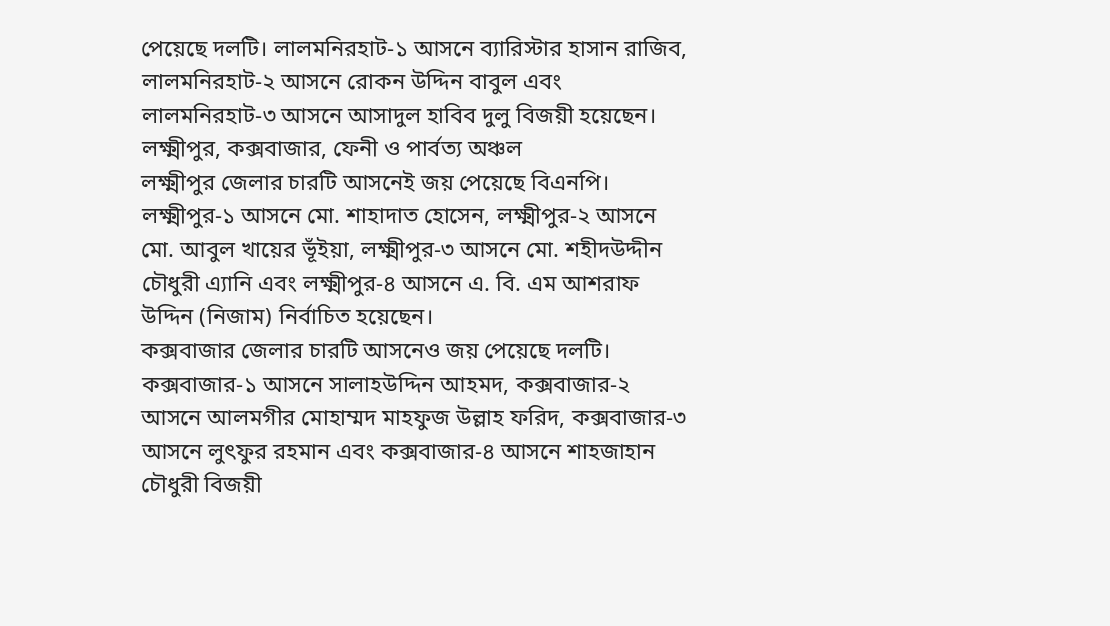পেয়েছে দলটি। লালমনিরহাট-১ আসনে ব্যারিস্টার হাসান রাজিব, লালমনিরহাট-২ আসনে রোকন উদ্দিন বাবুল এবং লালমনিরহাট-৩ আসনে আসাদুল হাবিব দুলু বিজয়ী হয়েছেন।
লক্ষ্মীপুর, কক্সবাজার, ফেনী ও পার্বত্য অঞ্চল
লক্ষ্মীপুর জেলার চারটি আসনেই জয় পেয়েছে বিএনপি। লক্ষ্মীপুর-১ আসনে মো. শাহাদাত হোসেন, লক্ষ্মীপুর-২ আসনে মো. আবুল খায়ের ভূঁইয়া, লক্ষ্মীপুর-৩ আসনে মো. শহীদউদ্দীন চৌধুরী এ্যানি এবং লক্ষ্মীপুর-৪ আসনে এ. বি. এম আশরাফ উদ্দিন (নিজাম) নির্বাচিত হয়েছেন।
কক্সবাজার জেলার চারটি আসনেও জয় পেয়েছে দলটি। কক্সবাজার-১ আসনে সালাহউদ্দিন আহমদ, কক্সবাজার-২ আসনে আলমগীর মোহাম্মদ মাহফুজ উল্লাহ ফরিদ, কক্সবাজার-৩ আসনে লুৎফুর রহমান এবং কক্সবাজার-৪ আসনে শাহজাহান চৌধুরী বিজয়ী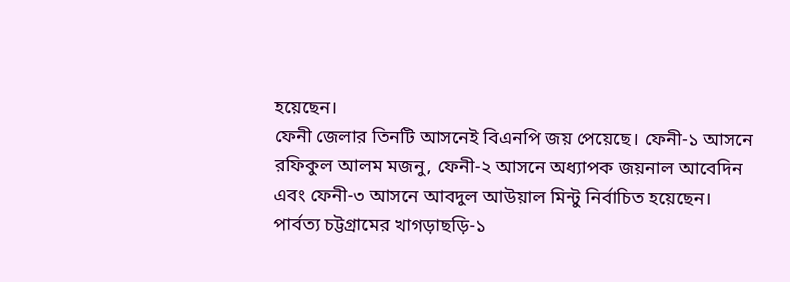হয়েছেন।
ফেনী জেলার তিনটি আসনেই বিএনপি জয় পেয়েছে। ফেনী-১ আসনে রফিকুল আলম মজনু, ফেনী-২ আসনে অধ্যাপক জয়নাল আবেদিন এবং ফেনী-৩ আসনে আবদুল আউয়াল মিন্টু নির্বাচিত হয়েছেন।
পার্বত্য চট্টগ্রামের খাগড়াছড়ি-১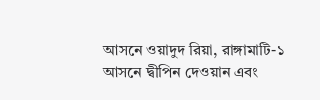আসনে ওয়াদুদ রিয়া, রাঙ্গামাটি-১ আসনে দ্বীপিন দেওয়ান এবং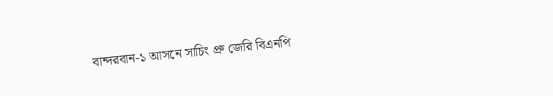বান্দরবান-১ আসনে সাচিং প্রু জেরি বিএনপি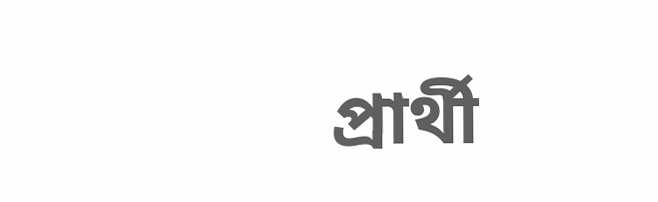প্রার্থী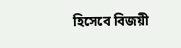হিসেবে বিজয়ী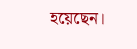হয়েছেন।